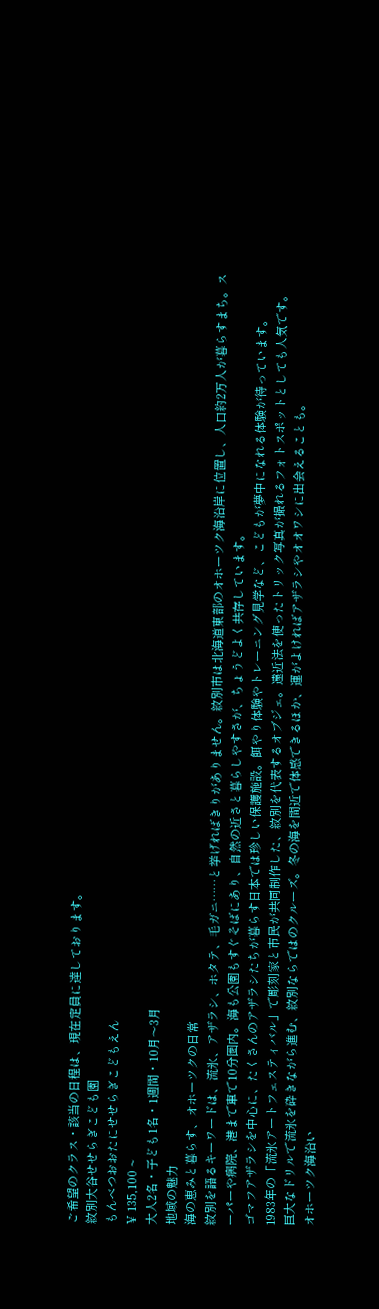ご希望のクラス・該当の日程は、現在定員に達しております。
紋別大谷せせらぎこども園
もんべつおおたにせせらぎこどもえん
¥ 135,100 ~
大人2名・子ども1名・1週間・10月〜3月
地域の魅力
海の恵みと暮らす、オホーツクの日常
紋別を語るキーワードは、流氷、アザラシ、ホタテ、毛ガニ……と挙げればきりがありません。紋別市は北海道東部のオホーツク海沿岸に位置し、人口約2万人が暮らすまち。スーパーや病院、港まで車で10分圏内。海も公園もすぐそばにあり、自然の近さと暮らしやすさが、ちょうどよく共存しています。
ゴマフアザラシを中心に、たくさんのアザラシたちが暮らす日本では珍しい保護施設。餌やり体験やトレーニング見学など、こどもが夢中になれる体験が待っています。
1983年の「流氷アートフェスティバル」で彫刻家と市民が共同制作した、紋別を代表するオブジェ。遠近法を使ったトリック写真が撮れるフォトスポットとしても人気です。
巨大なドリルで流氷を砕きながら進む、紋別ならではのクルーズ。冬の海を間近で体感できるほか、運がよければアザラシやオオワシに出会えることも。
オホーツク海沿い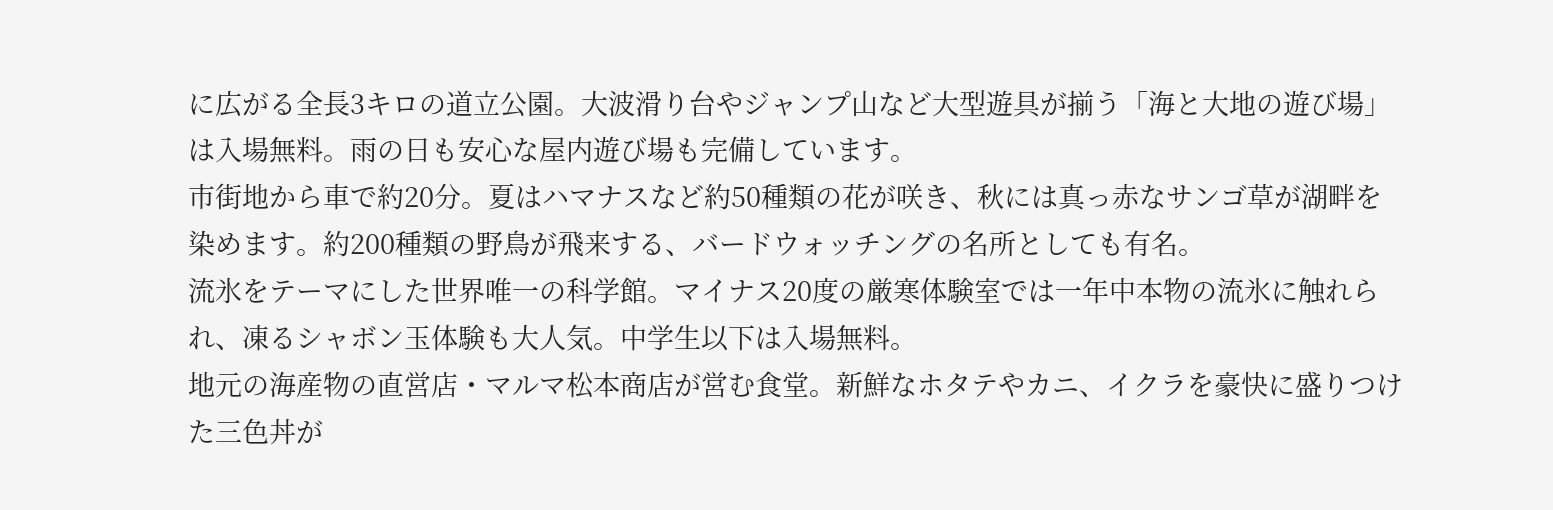に広がる全長3キロの道立公園。大波滑り台やジャンプ山など大型遊具が揃う「海と大地の遊び場」は入場無料。雨の日も安心な屋内遊び場も完備しています。
市街地から車で約20分。夏はハマナスなど約50種類の花が咲き、秋には真っ赤なサンゴ草が湖畔を染めます。約200種類の野鳥が飛来する、バードウォッチングの名所としても有名。
流氷をテーマにした世界唯一の科学館。マイナス20度の厳寒体験室では一年中本物の流氷に触れられ、凍るシャボン玉体験も大人気。中学生以下は入場無料。
地元の海産物の直営店・マルマ松本商店が営む食堂。新鮮なホタテやカニ、イクラを豪快に盛りつけた三色丼が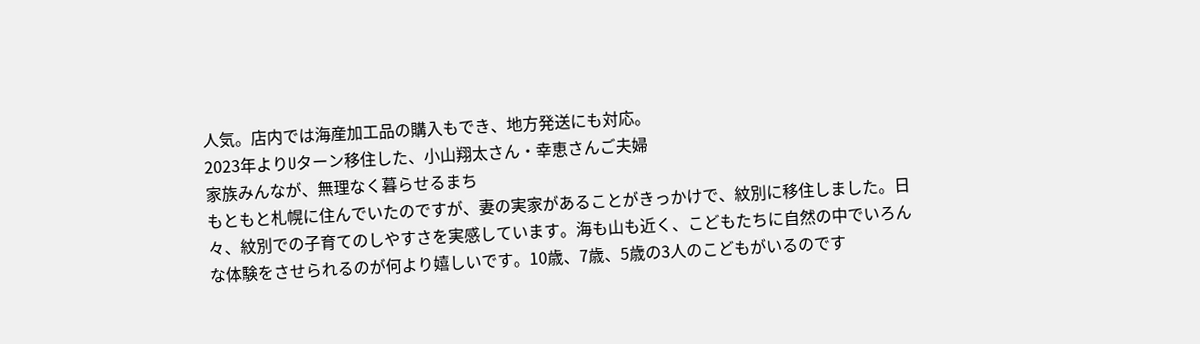人気。店内では海産加工品の購入もでき、地方発送にも対応。
2023年よりUターン移住した、小山翔太さん・幸恵さんご夫婦
家族みんなが、無理なく暮らせるまち
もともと札幌に住んでいたのですが、妻の実家があることがきっかけで、紋別に移住しました。日々、紋別での子育てのしやすさを実感しています。海も山も近く、こどもたちに自然の中でいろんな体験をさせられるのが何より嬉しいです。10歳、7歳、5歳の3人のこどもがいるのです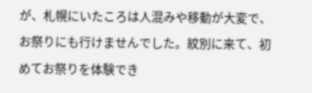が、札幌にいたころは人混みや移動が大変で、お祭りにも行けませんでした。紋別に来て、初めてお祭りを体験でき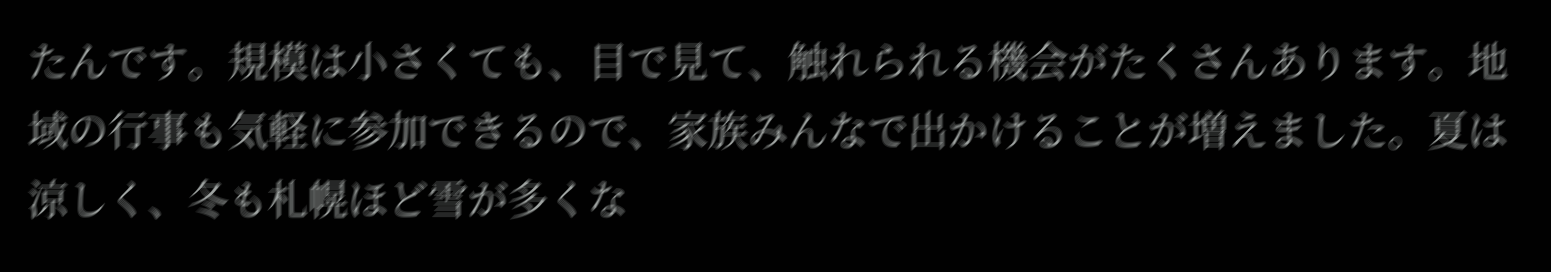たんです。規模は小さくても、目で見て、触れられる機会がたくさんあります。地域の行事も気軽に参加できるので、家族みんなで出かけることが増えました。夏は涼しく、冬も札幌ほど雪が多くな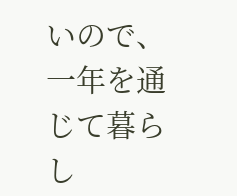いので、一年を通じて暮らし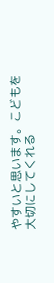やすいと思います。こどもを大切にしてくれる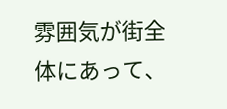雰囲気が街全体にあって、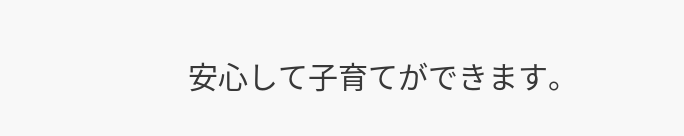安心して子育てができます。